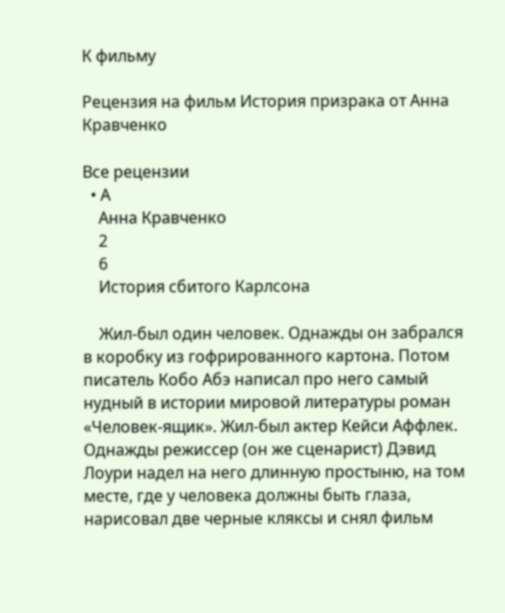К фильму

Рецензия на фильм История призрака от Анна Кравченко

Все рецензии
  • А
    Анна Кравченко
    2
    6
    История сбитого Карлсона

    Жил-был один человек. Однажды он забрался в коробку из гофрированного картона. Потом писатель Кобо Абэ написал про него самый нудный в истории мировой литературы роман «Человек-ящик». Жил-был актер Кейси Аффлек. Однажды режиссер (он же сценарист) Дэвид Лоури надел на него длинную простыню, на том месте, где у человека должны быть глаза, нарисовал две черные кляксы и снял фильм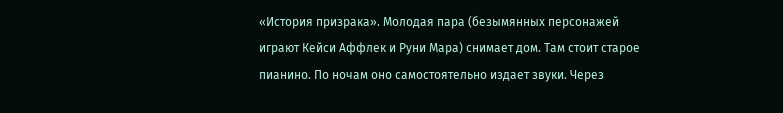«История призрака». Молодая пара (безымянных персонажей играют Кейси Аффлек и Руни Мара) снимает дом. Там стоит старое пианино. По ночам оно самостоятельно издает звуки. Через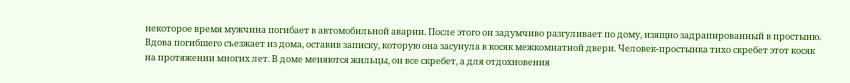некоторое время мужчина погибает в автомобильной аварии. После этого он задумчиво разгуливает по дому, изящно задрапированный в простыню. Вдова погибшего съезжает из дома, оставив записку, которую она засунула в косяк межкомнатной двери. Человек-простынка тихо скребет этот косяк на протяжении многих лет. В доме меняются жильцы, он все скребет, а для отдохновения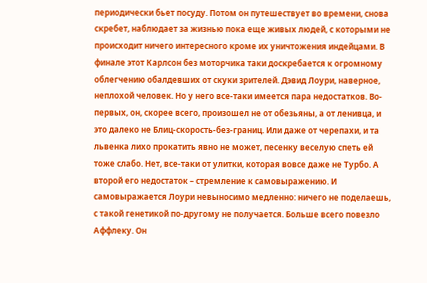периодически бьет посуду. Потом он путешествует во времени, снова скребет, наблюдает за жизнью пока еще живых людей, с которыми не происходит ничего интересного кроме их уничтожения индейцами. В финале этот Карлсон без моторчика таки доскребается к огромному облегчению обалдевших от скуки зрителей. Дэвид Лоури, наверное, неплохой человек. Но у него все-таки имеется пара недостатков. Во-первых, он, скорее всего, произошел не от обезьяны, а от ленивца, и это далеко не Блиц-скорость-без-границ. Или даже от черепахи, и та львенка лихо прокатить явно не может, песенку веселую спеть ей тоже слабо. Нет, все-таки от улитки, которая вовсе даже не Турбо. А второй его недостаток – стремление к самовыражению. И самовыражается Лоури невыносимо медленно: ничего не поделаешь, с такой генетикой по-другому не получается. Больше всего повезло Аффлеку. Он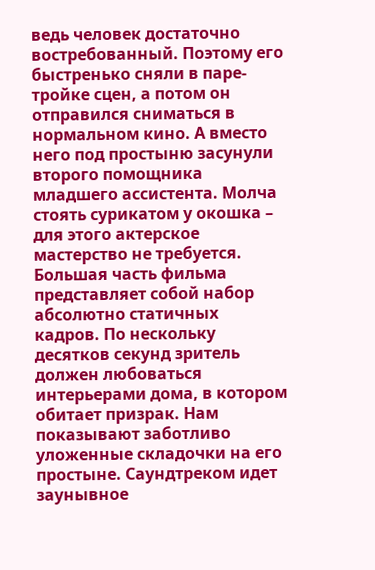ведь человек достаточно востребованный. Поэтому его быстренько сняли в паре-тройке сцен, а потом он отправился сниматься в нормальном кино. А вместо него под простыню засунули второго помощника младшего ассистента. Молча стоять сурикатом у окошка – для этого актерское мастерство не требуется. Большая часть фильма представляет собой набор абсолютно статичных кадров. По нескольку десятков секунд зритель должен любоваться интерьерами дома, в котором обитает призрак. Нам показывают заботливо уложенные складочки на его простыне. Саундтреком идет заунывное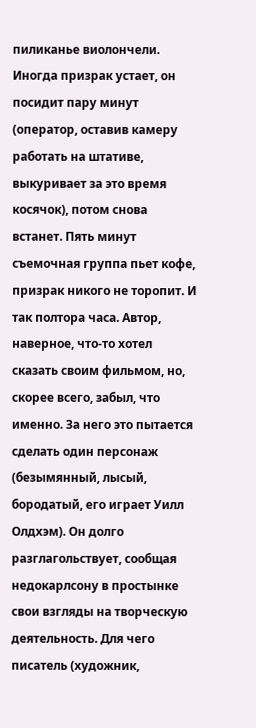пиликанье виолончели. Иногда призрак устает, он посидит пару минут (оператор, оставив камеру работать на штативе, выкуривает за это время косячок), потом снова встанет. Пять минут съемочная группа пьет кофе, призрак никого не торопит. И так полтора часа. Автор, наверное, что-то хотел сказать своим фильмом, но, скорее всего, забыл, что именно. За него это пытается сделать один персонаж (безымянный, лысый, бородатый, его играет Уилл Олдхэм). Он долго разглагольствует, сообщая недокарлсону в простынке свои взгляды на творческую деятельность. Для чего писатель (художник,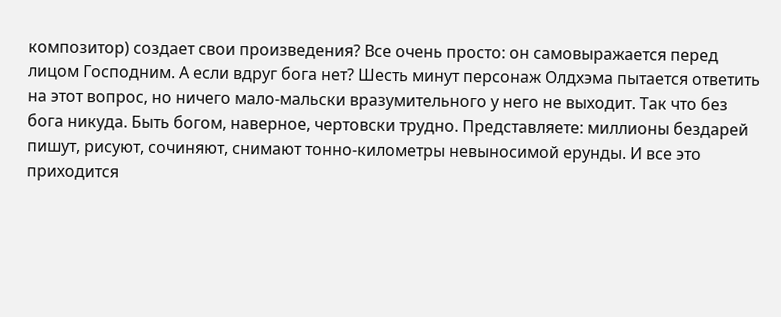композитор) создает свои произведения? Все очень просто: он самовыражается перед лицом Господним. А если вдруг бога нет? Шесть минут персонаж Олдхэма пытается ответить на этот вопрос, но ничего мало-мальски вразумительного у него не выходит. Так что без бога никуда. Быть богом, наверное, чертовски трудно. Представляете: миллионы бездарей пишут, рисуют, сочиняют, снимают тонно-километры невыносимой ерунды. И все это приходится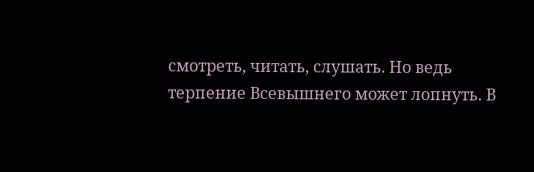смотреть, читать, слушать. Но ведь терпение Всевышнего может лопнуть. В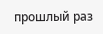прошлый раз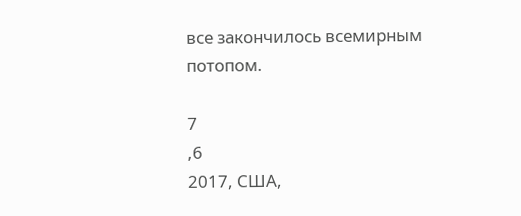все закончилось всемирным потопом.

7
,6
2017, США,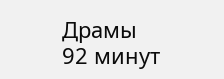Драмы
92 минут